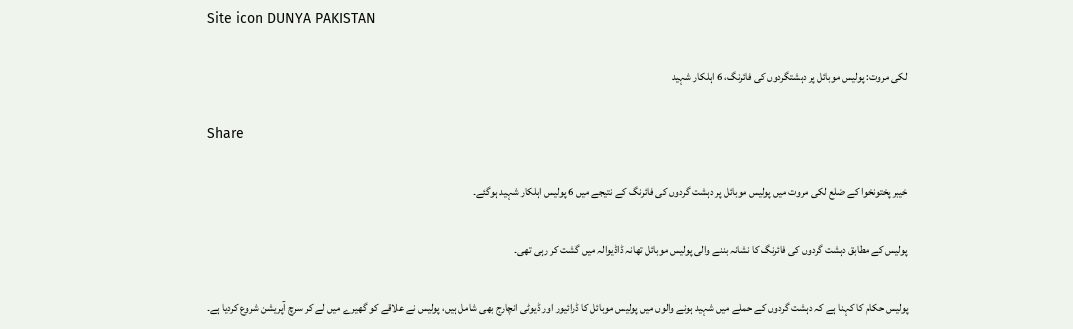Site icon DUNYA PAKISTAN

لکی مروت: پولیس موبائل پر دہشتگردوں کی فائرنگ، 6 اہلکار شہید

Share

خیبر پختونخوا کے ضلع لکی مروت میں پولیس موبائل پر دہشت گردوں کی فائرنگ کے نتیجے میں 6 پولیس اہلکار شہید ہوگئے۔

پولیس کے مطابق دہشت گردوں کی فائرنگ کا نشانہ بننے والی پولیس موبائل تھانہ ڈاڈیوالہ میں گشت کر رہی تھی۔

پولیس حکام کا کہنا ہے کہ دہشت گردوں کے حملے میں شہید ہونے والوں میں پولیس موبائل کا ڈرائیور اور ڈیوٹی انچارج بھی شامل ہیں، پولیس نے علاقے کو گھیرے میں لے کر سرچ آپریشن شروع کردیا ہے۔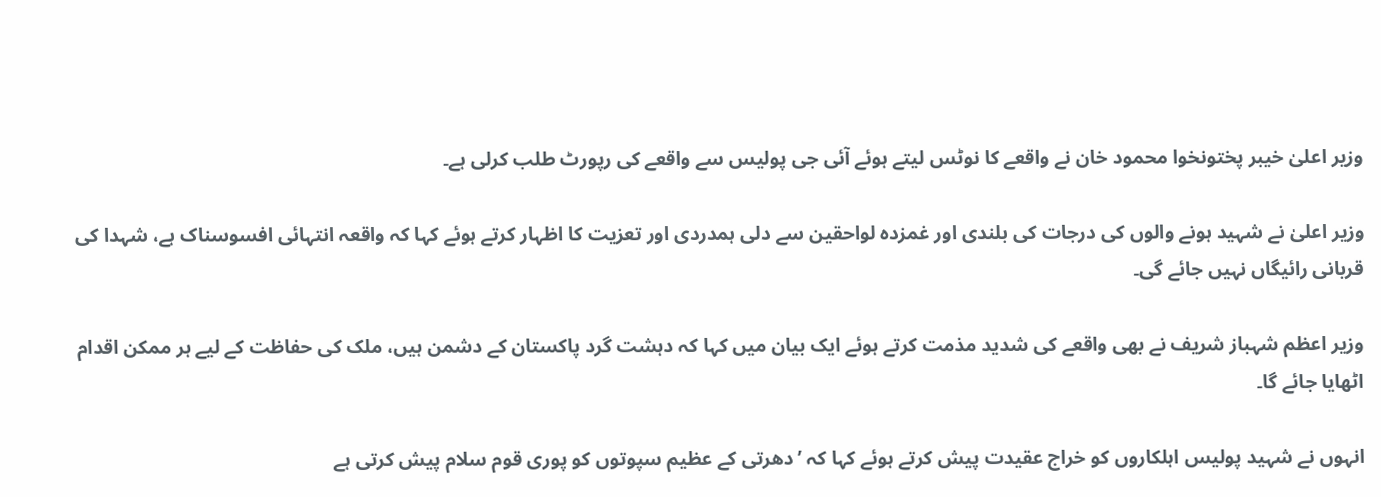وزیر اعلیٰ خیبر پختونخوا محمود خان نے واقعے کا نوٹس لیتے ہوئے آئی جی پولیس سے واقعے کی رپورٹ طلب کرلی ہے۔

وزیر اعلیٰ نے شہید ہونے والوں کی درجات کی بلندی اور غمزدہ لواحقین سے دلی ہمدردی اور تعزیت کا اظہار کرتے ہوئے کہا کہ واقعہ انتہائی افسوسناک ہے، شہدا کی قربانی رائیگاں نہیں جائے گی۔

وزیر اعظم شہباز شریف نے بھی واقعے کی شدید مذمت کرتے ہوئے ایک بیان میں کہا کہ دہشت گرد پاکستان کے دشمن ہیں، ملک کی حفاظت کے لیے ہر ممکن اقدام اٹھایا جائے گا۔

انہوں نے شہید پولیس اہلکاروں کو خراج عقیدت پیش کرتے ہوئے کہا کہ ’دھرتی کے عظیم سپوتوں کو پوری قوم سلام پیش کرتی ہے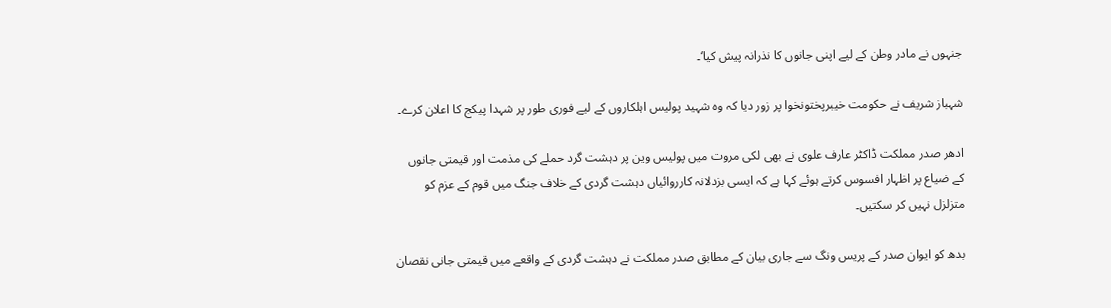جنہوں نے مادر وطن کے لیے اپنی جانوں کا نذرانہ پیش کیا‘۔

شہباز شریف نے حکومت خیبرپختونخوا پر زور دیا کہ وہ شہید پولیس اہلکاروں کے لیے فوری طور پر شہدا پیکج کا اعلان کرے۔

ادھر صدر مملکت ڈاکٹر عارف علوی نے بھی لکی مروت میں پولیس وین پر دہشت گرد حملے کی مذمت اور قیمتی جانوں کے ضیاع پر اظہار افسوس کرتے ہوئے کہا ہے کہ ایسی بزدلانہ کارروائیاں دہشت گردی کے خلاف جنگ میں قوم کے عزم کو متزلزل نہیں کر سکتیں۔

بدھ کو ایوان صدر کے پریس ونگ سے جاری بیان کے مطابق صدر مملکت نے دہشت گردی کے واقعے میں قیمتی جانی نقصان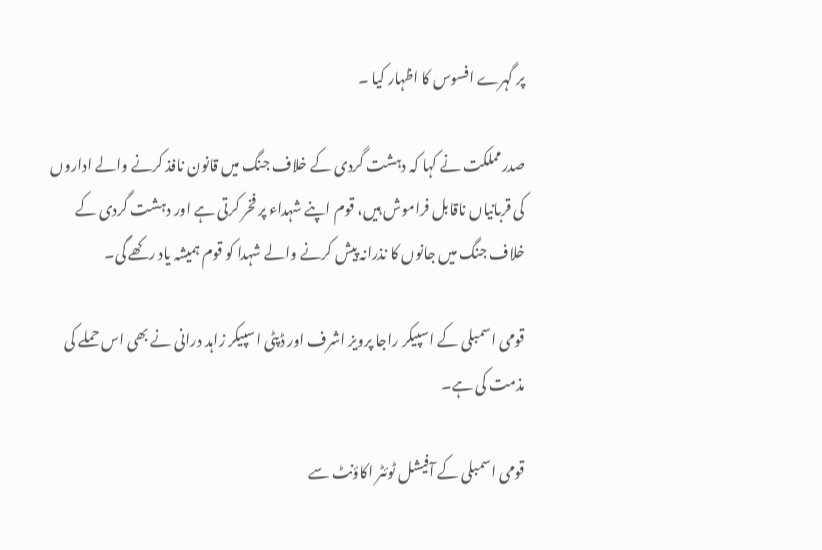پر گہرے افسوس کا اظہار کیا ۔

صدرمملکت نے کہا کہ دہشت گردی کے خلاف جنگ میں قانون نافذ کرنے والے اداروں کی قربانیاں ناقابل فراموش ہیں، قوم اپنے شہداء پر فخر کرتی ہے اور دہشت گردی کے خلاف جنگ میں جانوں کا نذرانہ پیش کرنے والے شہدا کو قوم ہمیشہ یاد رکھے گی۔

قومی اسمبلی کے اسپیکر راجا پرویز اشرف اور ڈپٹی اسپیکر زاہد درانی نے بھی اس حملے کی مذمت کی ہے۔

قومی اسمبلی کے آفیشل ٹوئٹر اکاؤنٹ سے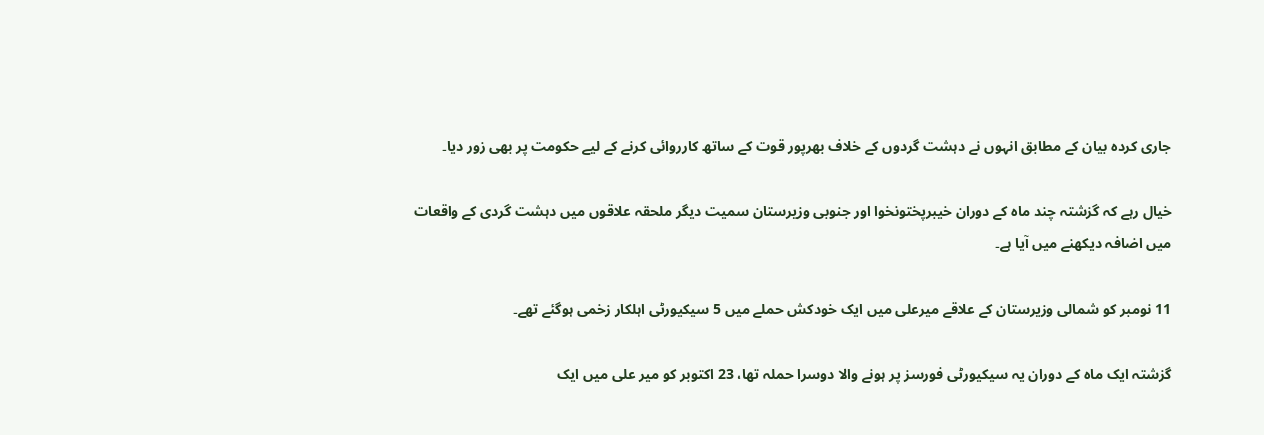جاری کردہ بیان کے مطابق انہوں نے دہشت گردوں کے خلاف بھرپور قوت کے ساتھ کارروائی کرنے کے لیے حکومت پر بھی زور دیا۔

خیال رہے کہ گزشتہ چند ماہ کے دوران خیبرپختونخوا اور جنوبی وزیرستان سمیت دیگر ملحقہ علاقوں میں دہشت گردی کے واقعات میں اضافہ دیکھنے میں آیا ہے۔

11 نومبر کو شمالی وزیرستان کے علاقے میرعلی میں ایک خودکش حملے میں 5 سیکیورٹی اہلکار زخمی ہوگئے تھے۔

گزشتہ ایک ماہ کے دوران یہ سیکیورٹی فورسز پر ہونے والا دوسرا حملہ تھا، 23 اکتوبر کو میر علی میں ایک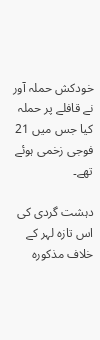خودکش حملہ آور نے قافلے پر حملہ کیا جس میں 21 فوجی زخمی ہوئے تھے۔

دہشت گردی کی اس تازہ لہر کے خلاف مذکورہ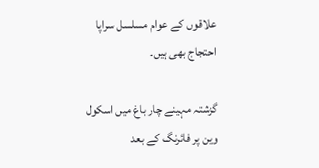علاقوں کے عوام مسلسل سراپا احتجاج بھی ہیں۔

گزشتہ مہینے چار باغ میں اسکول وین پر فائرنگ کے بعد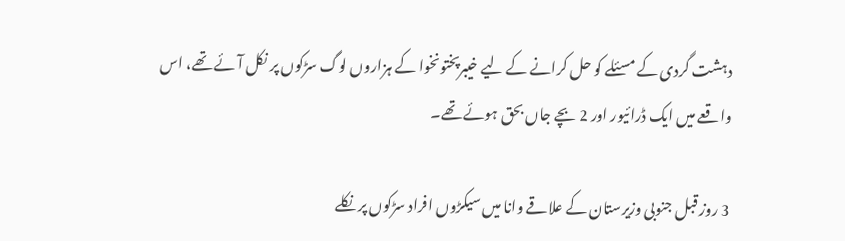دہشت گردی کے مسئلے کو حل کرانے کے لیے خیبرپختونخوا کے ہزاروں لوگ سڑکوں پر نکل آئے تھے، اس واقعے میں ایک ڈرائیور اور 2 بچے جاں بحق ہوئے تھے۔

3 روز قبل جنوبی وزیرستان کے علاقے وانا میں سیکڑوں افراد سڑکوں پر نکلے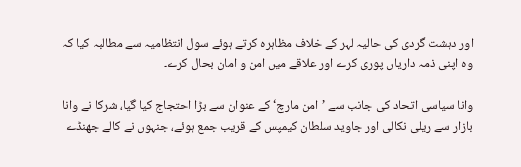اور دہشت گردی کی حالیہ لہر کے خلاف مظاہرہ کرتے ہوئے سول انتظامیہ سے مطالبہ کیا کہ وہ اپنی ذمہ داریاں پوری کرے اور علاقے میں امن و امان بحال کرے۔

وانا سیاسی اتحاد کی جانب سے ’امن مارچ‘ کے عنوان سے بڑا احتجاج کیا گیا، شرکا نے وانا بازار سے ریلی نکالی اور جاوید سلطان کیمپس کے قریب جمع ہوئے، جنہوں نے کالے جھنڈے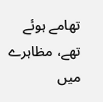تھامے ہوئے تھے، مظاہرے میں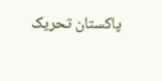پاکستان تحریک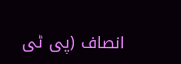انصاف (پی ٹی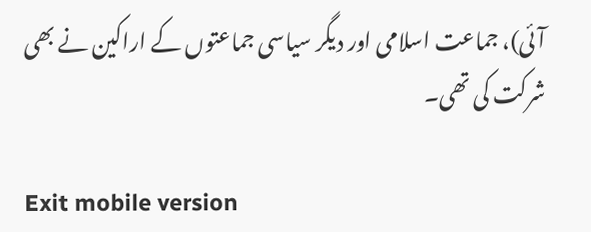آئی)، جماعت اسلامی اور دیگر سیاسی جماعتوں کے اراکین نے بھی شرکت کی تھی۔

Exit mobile version